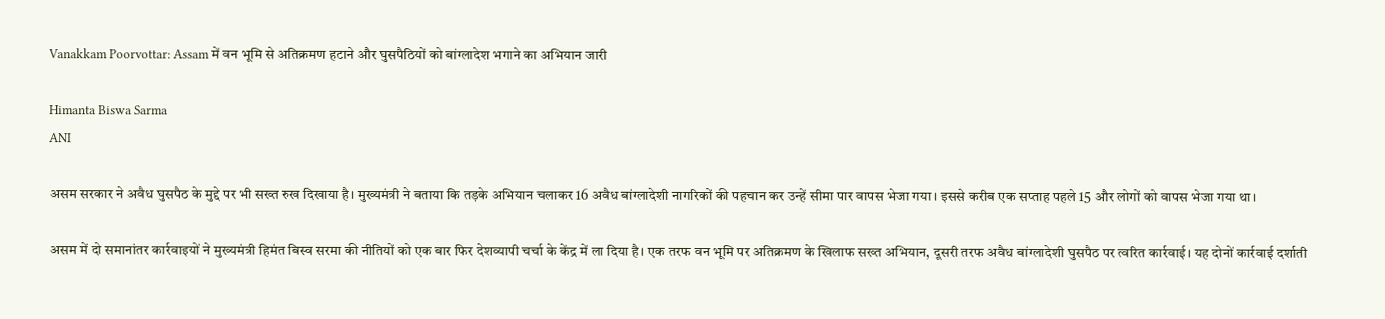Vanakkam Poorvottar: Assam में वन भूमि से अतिक्रमण हटाने और घुसपैठियों को बांग्लादेश भगाने का अभियान जारी

Himanta Biswa Sarma
ANI

असम सरकार ने अवैध घुसपैठ के मुद्दे पर भी सख्त रुख दिखाया है। मुख्यमंत्री ने बताया कि तड़के अभियान चलाकर 16 अवैध बांग्लादेशी नागरिकों की पहचान कर उन्हें सीमा पार वापस भेजा गया। इससे करीब एक सप्ताह पहले 15 और लोगों को वापस भेजा गया था।

असम में दो समानांतर कार्रवाइयों ने मुख्यमंत्री हिमंत बिस्व सरमा की नीतियों को एक बार फिर देशव्यापी चर्चा के केंद्र में ला दिया है। एक तरफ वन भूमि पर अतिक्रमण के खिलाफ सख्त अभियान, दूसरी तरफ अवैध बांग्लादेशी घुसपैठ पर त्वरित कार्रवाई। यह दोनों कार्रवाई दर्शाती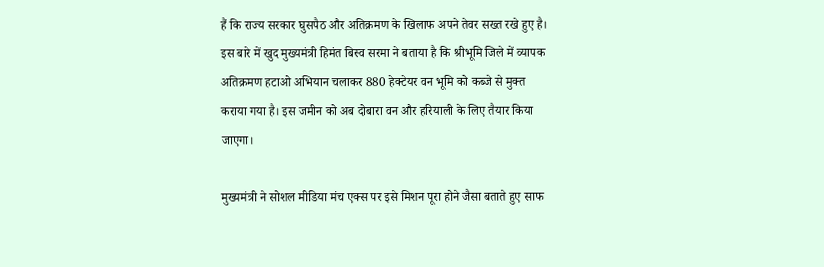हैं कि राज्य सरकार घुसपैठ और अतिक्रमण के खिलाफ अपने तेवर सख्त रखे हुए है। इस बारे में खुद मुख्यमंत्री हिमंत बिस्व सरमा ने बताया है कि श्रीभूमि जिले में व्यापक अतिक्रमण हटाओ अभियान चलाकर 880 हेक्टेयर वन भूमि को कब्जे से मुक्त कराया गया है। इस जमीन को अब दोबारा वन और हरियाली के लिए तैयार किया जाएगा।

मुख्यमंत्री ने सोशल मीडिया मंच एक्स पर इसे मिशन पूरा होने जैसा बताते हुए साफ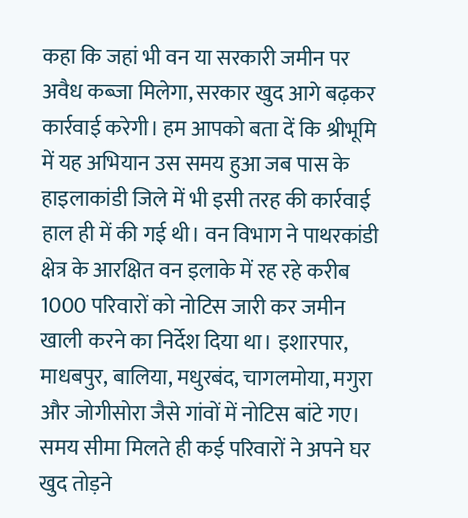कहा कि जहां भी वन या सरकारी जमीन पर अवैध कब्जा मिलेगा, सरकार खुद आगे बढ़कर कार्रवाई करेगी। हम आपको बता दें कि श्रीभूमि में यह अभियान उस समय हुआ जब पास के हाइलाकांडी जिले में भी इसी तरह की कार्रवाई हाल ही में की गई थी। वन विभाग ने पाथरकांडी क्षेत्र के आरक्षित वन इलाके में रह रहे करीब 1000 परिवारों को नोटिस जारी कर जमीन खाली करने का निर्देश दिया था। इशारपार, माधबपुर, बालिया, मधुरबंद, चागलमोया, मगुरा और जोगीसोरा जैसे गांवों में नोटिस बांटे गए। समय सीमा मिलते ही कई परिवारों ने अपने घर खुद तोड़ने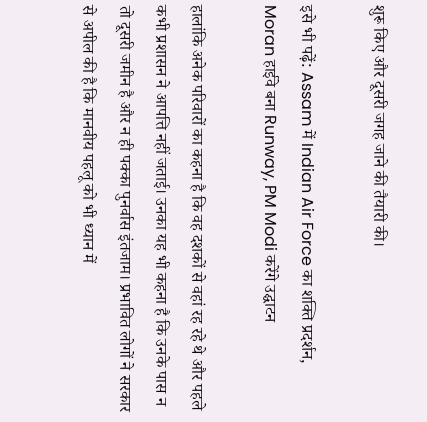शुरू किए और दूसरी जगह जाने की तैयारी की।

इसे भी पढ़ें: Assam में Indian Air Force का शक्ति प्रदर्शन, Moran हाईवे बना Runway, PM Modi करेंगे उद्घाटन

हालांकि अनेक परिवारों का कहना है कि वह दशकों से वहां रह रहे थे और पहले कभी प्रशासन ने आपत्ति नहीं जताई। उनका यह भी कहना है कि उनके पास न तो दूसरी जमीन है और न ही पक्का पुनर्वास इंतजाम। प्रभावित लोगों ने सरकार से अपील की है कि मानवीय पहलू को भी ध्यान में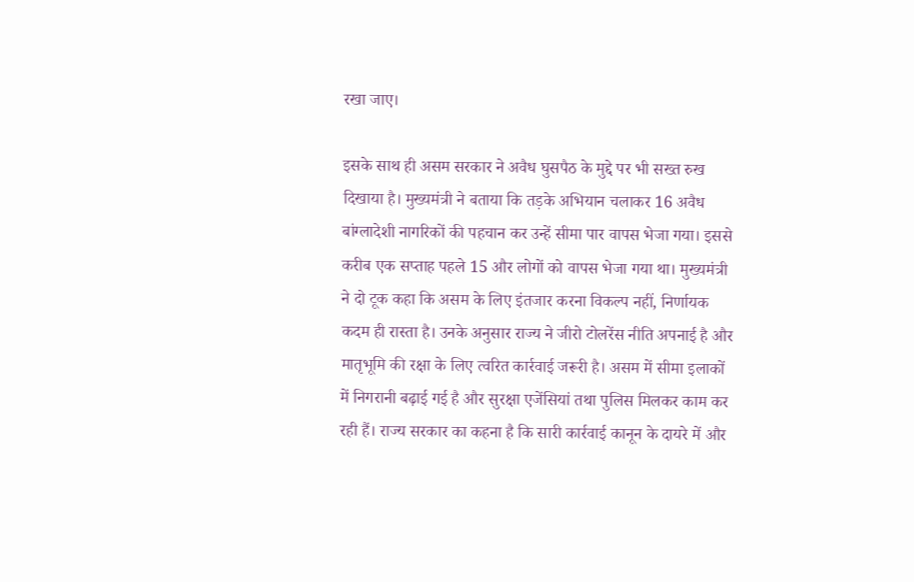रखा जाए।

इसके साथ ही असम सरकार ने अवैध घुसपैठ के मुद्दे पर भी सख्त रुख दिखाया है। मुख्यमंत्री ने बताया कि तड़के अभियान चलाकर 16 अवैध बांग्लादेशी नागरिकों की पहचान कर उन्हें सीमा पार वापस भेजा गया। इससे करीब एक सप्ताह पहले 15 और लोगों को वापस भेजा गया था। मुख्यमंत्री ने दो टूक कहा कि असम के लिए इंतजार करना विकल्प नहीं, निर्णायक कदम ही रास्ता है। उनके अनुसार राज्य ने जीरो टोलरेंस नीति अपनाई है और मातृभूमि की रक्षा के लिए त्वरित कार्रवाई जरूरी है। असम में सीमा इलाकों में निगरानी बढ़ाई गई है और सुरक्षा एजेंसियां तथा पुलिस मिलकर काम कर रही हैं। राज्य सरकार का कहना है कि सारी कार्रवाई कानून के दायरे में और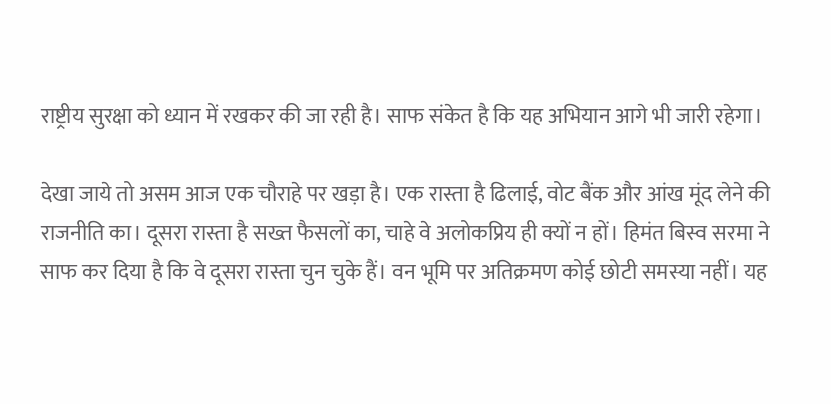राष्ट्रीय सुरक्षा को ध्यान में रखकर की जा रही है। साफ संकेत है कि यह अभियान आगे भी जारी रहेगा।

देखा जाये तो असम आज एक चौराहे पर खड़ा है। एक रास्ता है ढिलाई, वोट बैंक और आंख मूंद लेने की राजनीति का। दूसरा रास्ता है सख्त फैसलों का, चाहे वे अलोकप्रिय ही क्यों न हों। हिमंत बिस्व सरमा ने साफ कर दिया है कि वे दूसरा रास्ता चुन चुके हैं। वन भूमि पर अतिक्रमण कोई छोटी समस्या नहीं। यह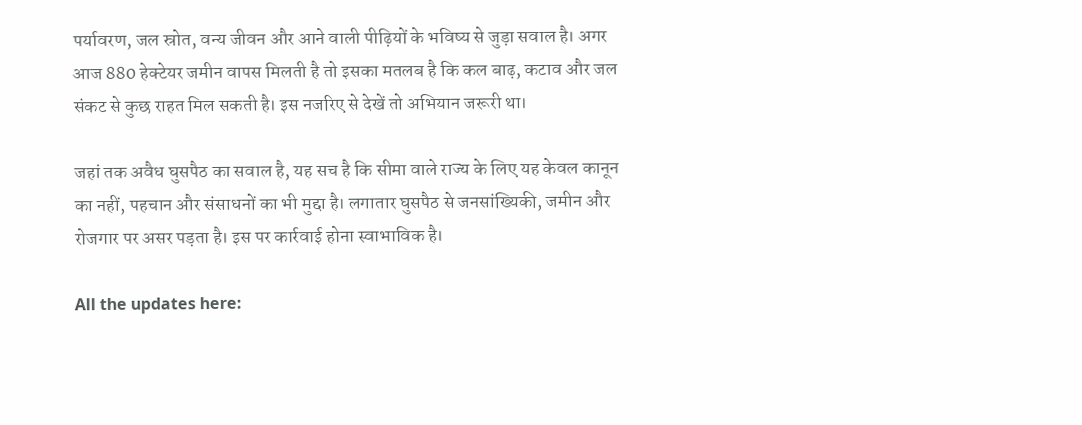पर्यावरण, जल स्रोत, वन्य जीवन और आने वाली पीढ़ियों के भविष्य से जुड़ा सवाल है। अगर आज 880 हेक्टेयर जमीन वापस मिलती है तो इसका मतलब है कि कल बाढ़, कटाव और जल संकट से कुछ राहत मिल सकती है। इस नजरिए से देखें तो अभियान जरूरी था।

जहां तक अवैध घुसपैठ का सवाल है, यह सच है कि सीमा वाले राज्य के लिए यह केवल कानून का नहीं, पहचान और संसाधनों का भी मुद्दा है। लगातार घुसपैठ से जनसांख्यिकी, जमीन और रोजगार पर असर पड़ता है। इस पर कार्रवाई होना स्वाभाविक है।

All the updates here: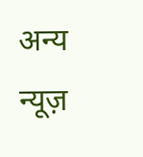अन्य न्यूज़